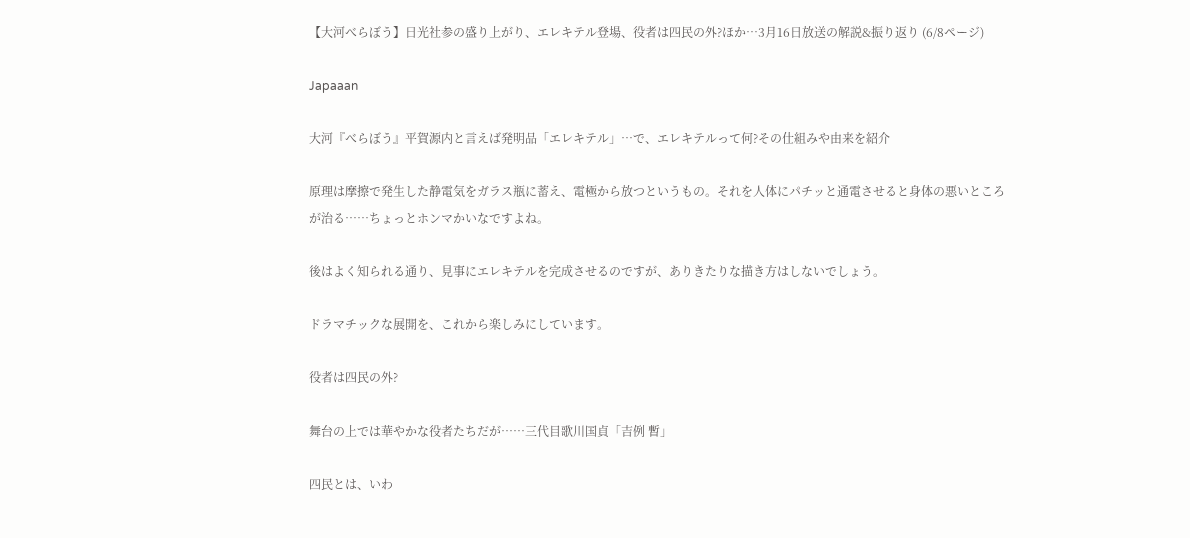【大河べらぼう】日光社参の盛り上がり、エレキテル登場、役者は四民の外?ほか…3月16日放送の解説&振り返り (6/8ページ)

Japaaan

大河『べらぼう』平賀源内と言えば発明品「エレキテル」…で、エレキテルって何?その仕組みや由来を紹介

原理は摩擦で発生した静電気をガラス瓶に蓄え、電極から放つというもの。それを人体にパチッと通電させると身体の悪いところが治る……ちょっとホンマかいなですよね。

後はよく知られる通り、見事にエレキテルを完成させるのですが、ありきたりな描き方はしないでしょう。

ドラマチックな展開を、これから楽しみにしています。

役者は四民の外?

舞台の上では華やかな役者たちだが……三代目歌川国貞「吉例 暫」

四民とは、いわ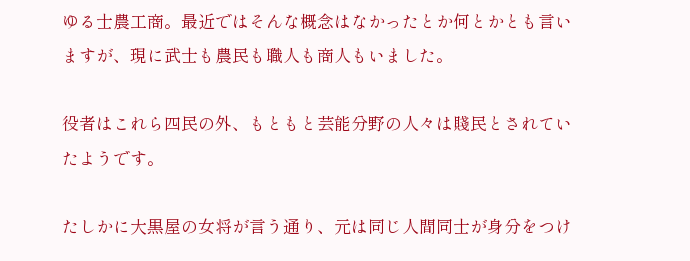ゆる士農工商。最近ではそんな概念はなかったとか何とかとも言いますが、現に武士も農民も職人も商人もいました。

役者はこれら四民の外、もともと芸能分野の人々は賤民とされていたようです。

たしかに大黒屋の女将が言う通り、元は同じ人間同士が身分をつけ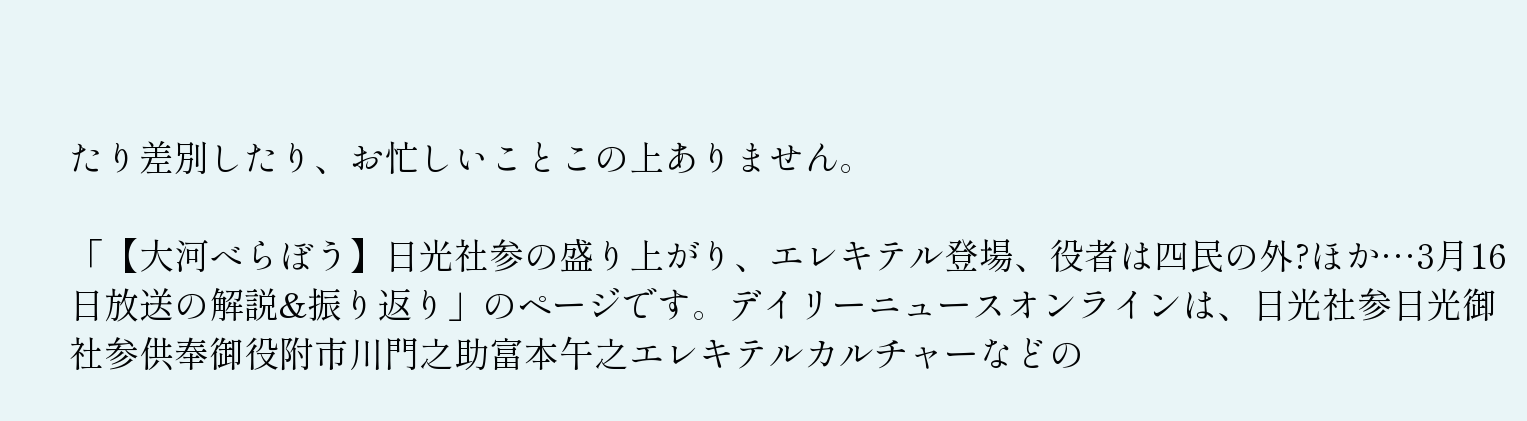たり差別したり、お忙しいことこの上ありません。

「【大河べらぼう】日光社参の盛り上がり、エレキテル登場、役者は四民の外?ほか…3月16日放送の解説&振り返り」のページです。デイリーニュースオンラインは、日光社参日光御社参供奉御役附市川門之助富本午之エレキテルカルチャーなどの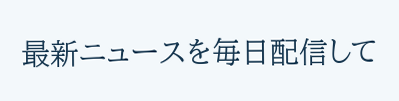最新ニュースを毎日配信して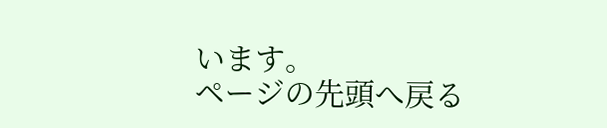います。
ページの先頭へ戻る